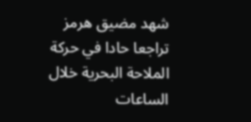شهد مضيق هرمز تراجعا حادا في حركة الملاحة البحرية خلال الساعات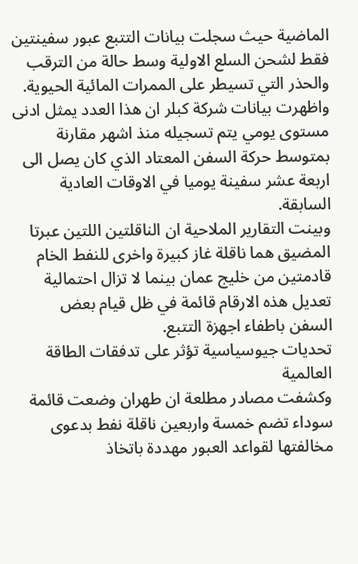الماضية حيث سجلت بيانات التتبع عبور سفينتين فقط لشحن السلع الاولية وسط حالة من الترقب والحذر التي تسيطر على الممرات المائية الحيوية.
واظهرت بيانات شركة كبلر ان هذا العدد يمثل ادنى مستوى يومي يتم تسجيله منذ اشهر مقارنة بمتوسط حركة السفن المعتاد الذي كان يصل الى اربعة عشر سفينة يوميا في الاوقات العادية السابقة.
وبينت التقارير الملاحية ان الناقلتين اللتين عبرتا المضيق هما ناقلة غاز كبيرة واخرى للنفط الخام قادمتين من خليج عمان بينما لا تزال احتمالية تعديل هذه الارقام قائمة في ظل قيام بعض السفن باطفاء اجهزة التتبع.
تحديات جيوسياسية تؤثر على تدفقات الطاقة العالمية
وكشفت مصادر مطلعة ان طهران وضعت قائمة سوداء تضم خمسة واربعين ناقلة نفط بدعوى مخالفتها لقواعد العبور مهددة باتخاذ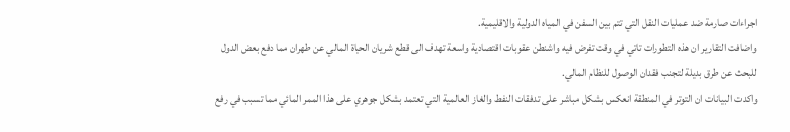اجراءات صارمة ضد عمليات النقل التي تتم بين السفن في المياه الدولية والاقليمية.
واضافت التقارير ان هذه التطورات تاتي في وقت تفرض فيه واشنطن عقوبات اقتصادية واسعة تهدف الى قطع شريان الحياة المالي عن طهران مما دفع بعض الدول للبحث عن طرق بديلة لتجنب فقدان الوصول للنظام المالي.
واكدت البيانات ان التوتر في المنطقة انعكس بشكل مباشر على تدفقات النفط والغاز العالمية التي تعتمد بشكل جوهري على هذا الممر المائي مما تسبب في رفع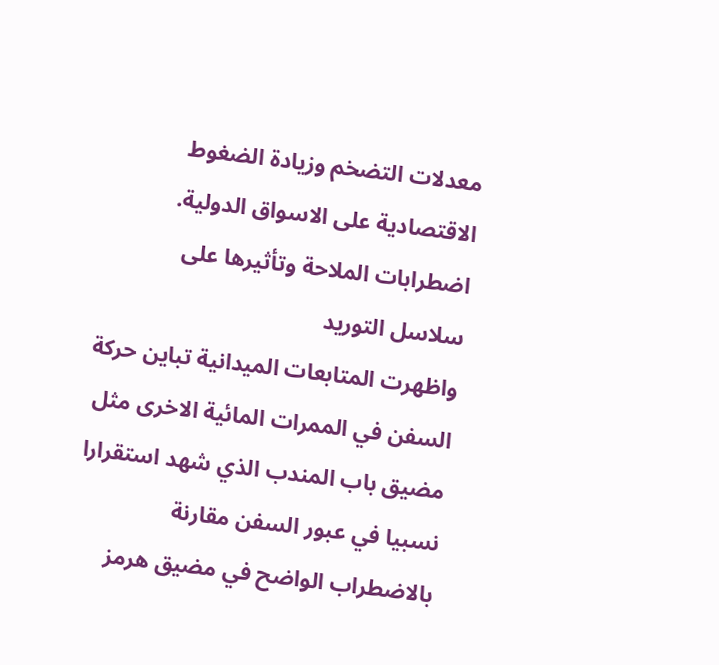معدلات التضخم وزيادة الضغوط الاقتصادية على الاسواق الدولية.
اضطرابات الملاحة وتأثيرها على سلاسل التوريد
واظهرت المتابعات الميدانية تباين حركة السفن في الممرات المائية الاخرى مثل مضيق باب المندب الذي شهد استقرارا نسبيا في عبور السفن مقارنة بالاضطراب الواضح في مضيق هرمز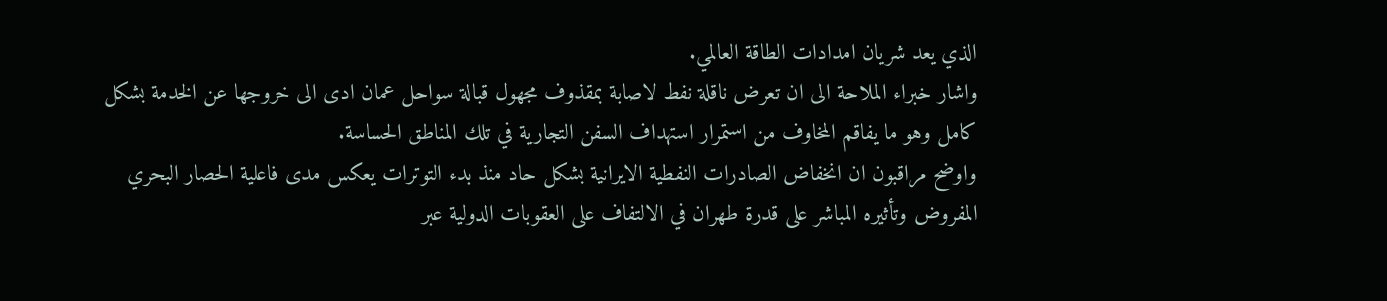الذي يعد شريان امدادات الطاقة العالمي.
واشار خبراء الملاحة الى ان تعرض ناقلة نفط لاصابة بمقذوف مجهول قبالة سواحل عمان ادى الى خروجها عن الخدمة بشكل كامل وهو ما يفاقم المخاوف من استمرار استهداف السفن التجارية في تلك المناطق الحساسة.
واوضح مراقبون ان انخفاض الصادرات النفطية الايرانية بشكل حاد منذ بدء التوترات يعكس مدى فاعلية الحصار البحري المفروض وتأثيره المباشر على قدرة طهران في الالتفاف على العقوبات الدولية عبر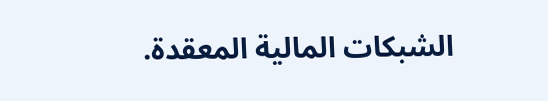الشبكات المالية المعقدة.